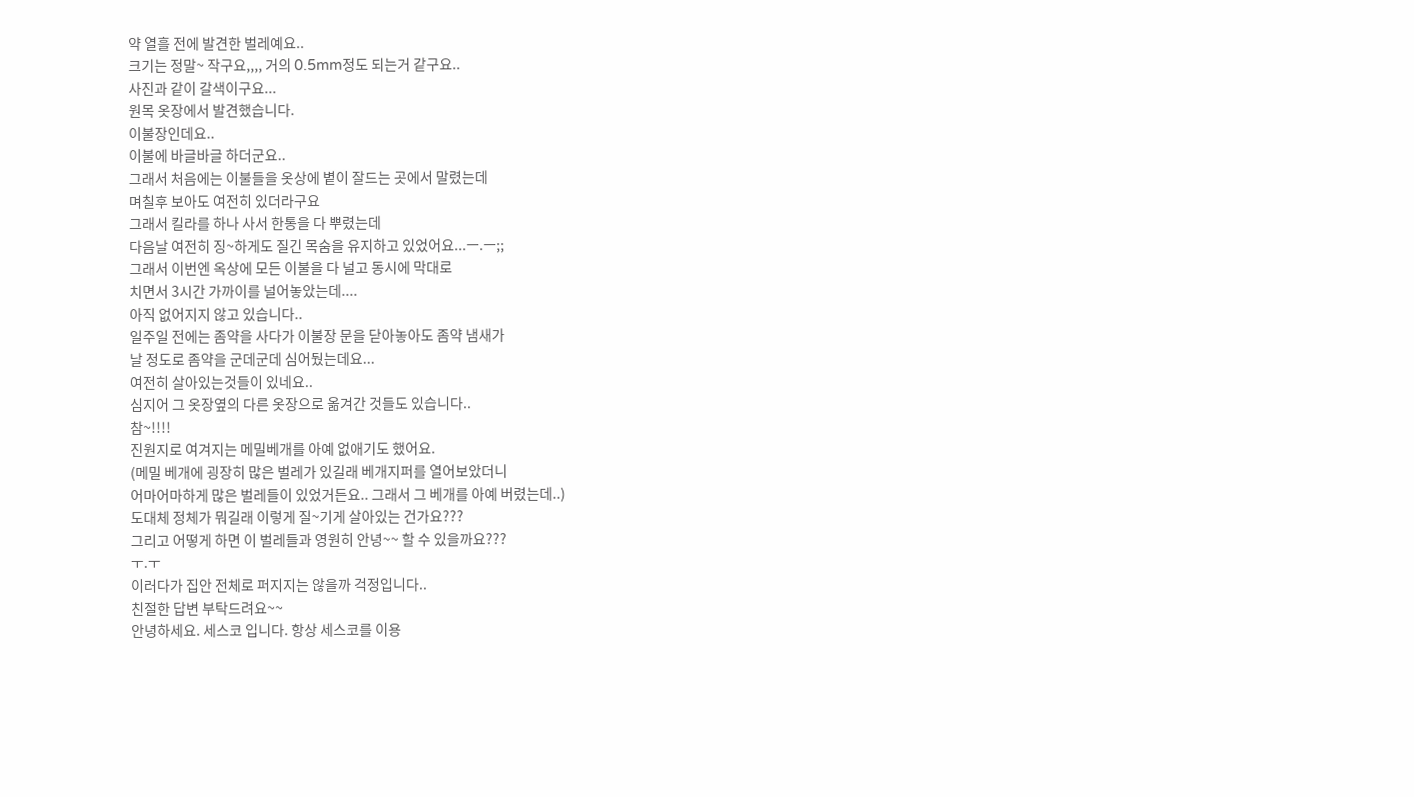약 열흘 전에 발견한 벌레예요..
크기는 정말~ 작구요,,,, 거의 0.5mm정도 되는거 같구요..
사진과 같이 갈색이구요...
원목 옷장에서 발견했습니다.
이불장인데요..
이불에 바글바글 하더군요..
그래서 처음에는 이불들을 옷상에 볕이 잘드는 곳에서 말렸는데
며칠후 보아도 여전히 있더라구요
그래서 킬라를 하나 사서 한통을 다 뿌렸는데
다음날 여전히 징~하게도 질긴 목숨을 유지하고 있었어요...ㅡ.ㅡ;;
그래서 이번엔 옥상에 모든 이불을 다 널고 동시에 막대로
치면서 3시간 가까이를 널어놓았는데....
아직 없어지지 않고 있습니다..
일주일 전에는 좀약을 사다가 이불장 문을 닫아놓아도 좀약 냄새가
날 정도로 좀약을 군데군데 심어뒀는데요...
여전히 살아있는것들이 있네요..
심지어 그 옷장옆의 다른 옷장으로 옮겨간 것들도 있습니다..
참~!!!!
진원지로 여겨지는 메밀베개를 아예 없애기도 했어요.
(메밀 베개에 굉장히 많은 벌레가 있길래 베개지퍼를 열어보았더니
어마어마하게 많은 벌레들이 있었거든요.. 그래서 그 베개를 아예 버렸는데..)
도대체 정체가 뭐길래 이렇게 질~기게 살아있는 건가요???
그리고 어떻게 하면 이 벌레들과 영원히 안녕~~ 할 수 있을까요???
ㅜ.ㅜ
이러다가 집안 전체로 퍼지지는 않을까 걱정입니다..
친절한 답변 부탁드려요~~
안녕하세요. 세스코 입니다. 항상 세스코를 이용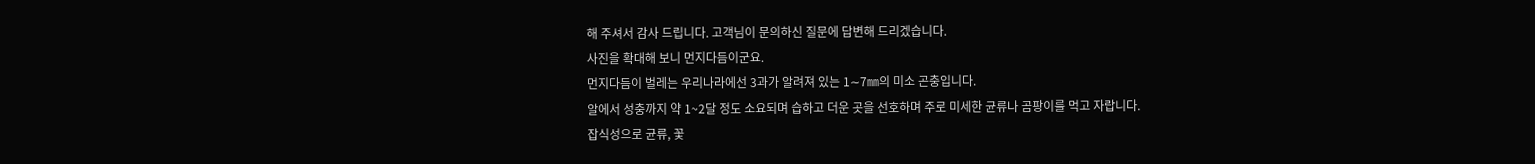해 주셔서 감사 드립니다. 고객님이 문의하신 질문에 답변해 드리겠습니다.
사진을 확대해 보니 먼지다듬이군요.
먼지다듬이 벌레는 우리나라에선 3과가 알려져 있는 1∼7㎜의 미소 곤충입니다.
알에서 성충까지 약 1~2달 정도 소요되며 습하고 더운 곳을 선호하며 주로 미세한 균류나 곰팡이를 먹고 자랍니다.
잡식성으로 균류, 꽃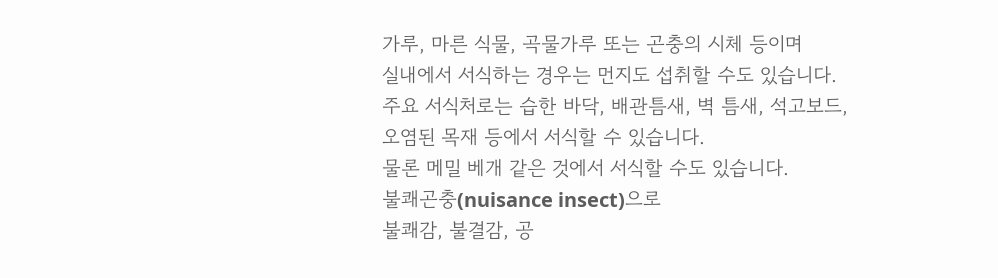가루, 마른 식물, 곡물가루 또는 곤충의 시체 등이며
실내에서 서식하는 경우는 먼지도 섭취할 수도 있습니다.
주요 서식처로는 습한 바닥, 배관틈새, 벽 틈새, 석고보드,
오염된 목재 등에서 서식할 수 있습니다.
물론 메밀 베개 같은 것에서 서식할 수도 있습니다.
불쾌곤충(nuisance insect)으로
불쾌감, 불결감, 공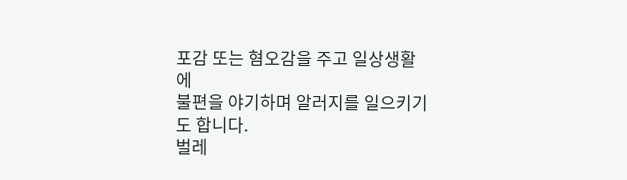포감 또는 혐오감을 주고 일상생활에
불편을 야기하며 알러지를 일으키기도 합니다.
벌레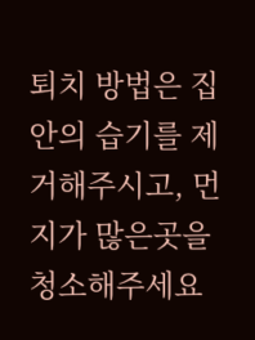퇴치 방법은 집안의 습기를 제거해주시고, 먼지가 많은곳을 청소해주세요